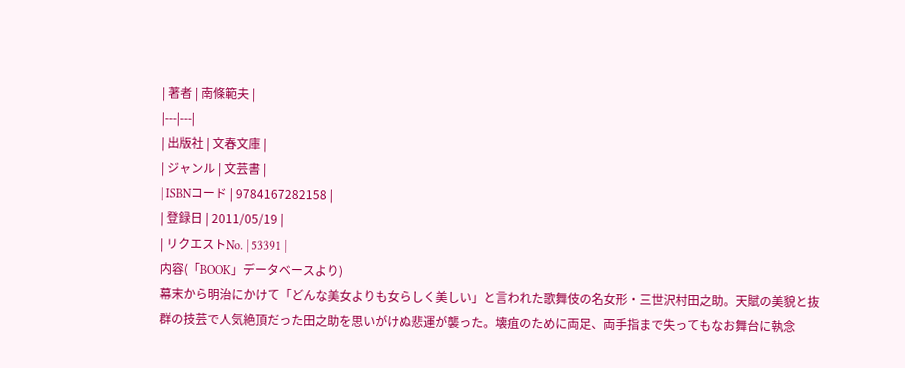| 著者 | 南條範夫 |
|---|---|
| 出版社 | 文春文庫 |
| ジャンル | 文芸書 |
| ISBNコード | 9784167282158 |
| 登録日 | 2011/05/19 |
| リクエストNo. | 53391 |
内容(「BOOK」データベースより)
幕末から明治にかけて「どんな美女よりも女らしく美しい」と言われた歌舞伎の名女形・三世沢村田之助。天賦の美貌と抜群の技芸で人気絶頂だった田之助を思いがけぬ悲運が襲った。壊疽のために両足、両手指まで失ってもなお舞台に執念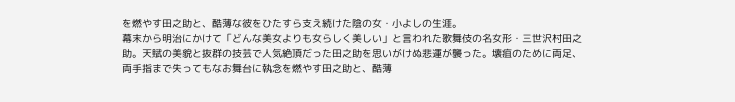を燃やす田之助と、酷薄な彼をひたすら支え続けた陰の女・小よしの生涯。
幕末から明治にかけて「どんな美女よりも女らしく美しい」と言われた歌舞伎の名女形・三世沢村田之助。天賦の美貌と抜群の技芸で人気絶頂だった田之助を思いがけぬ悲運が襲った。壊疽のために両足、両手指まで失ってもなお舞台に執念を燃やす田之助と、酷薄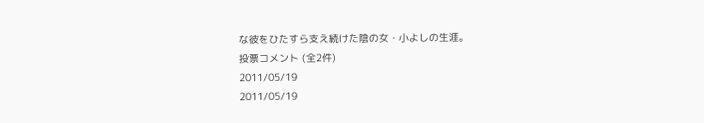な彼をひたすら支え続けた陰の女・小よしの生涯。
投票コメント (全2件)
2011/05/19
2011/05/19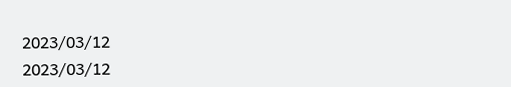2023/03/12
2023/03/12